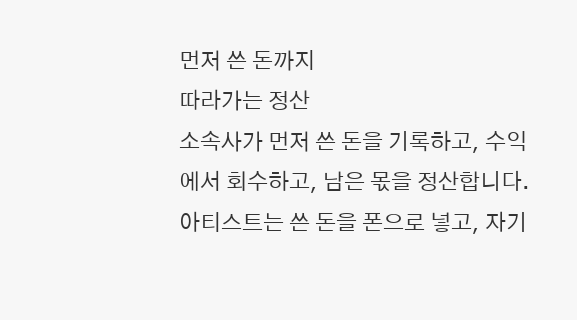먼저 쓴 돈까지
따라가는 정산
소속사가 먼저 쓴 돈을 기록하고, 수익에서 회수하고, 남은 몫을 정산합니다. 아티스트는 쓴 돈을 폰으로 넣고, 자기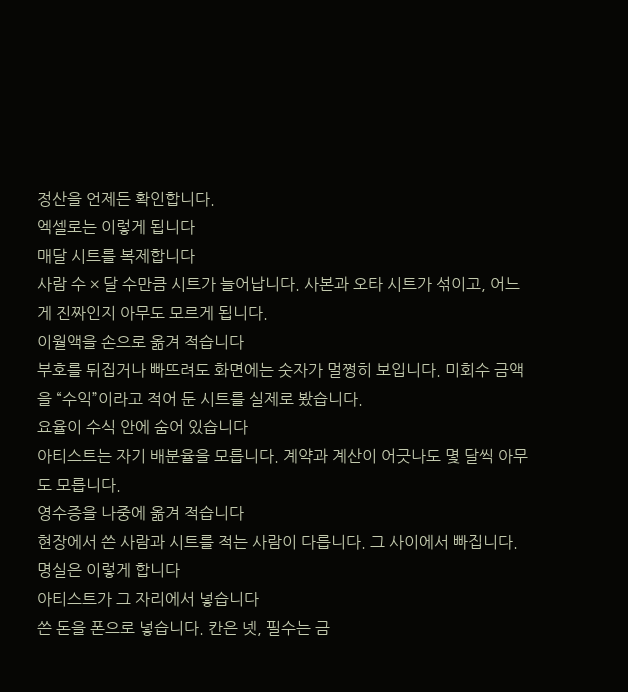정산을 언제든 확인합니다.
엑셀로는 이렇게 됩니다
매달 시트를 복제합니다
사람 수 × 달 수만큼 시트가 늘어납니다. 사본과 오타 시트가 섞이고, 어느 게 진짜인지 아무도 모르게 됩니다.
이월액을 손으로 옮겨 적습니다
부호를 뒤집거나 빠뜨려도 화면에는 숫자가 멀쩡히 보입니다. 미회수 금액을 “수익”이라고 적어 둔 시트를 실제로 봤습니다.
요율이 수식 안에 숨어 있습니다
아티스트는 자기 배분율을 모릅니다. 계약과 계산이 어긋나도 몇 달씩 아무도 모릅니다.
영수증을 나중에 옮겨 적습니다
현장에서 쓴 사람과 시트를 적는 사람이 다릅니다. 그 사이에서 빠집니다.
명실은 이렇게 합니다
아티스트가 그 자리에서 넣습니다
쓴 돈을 폰으로 넣습니다. 칸은 넷, 필수는 금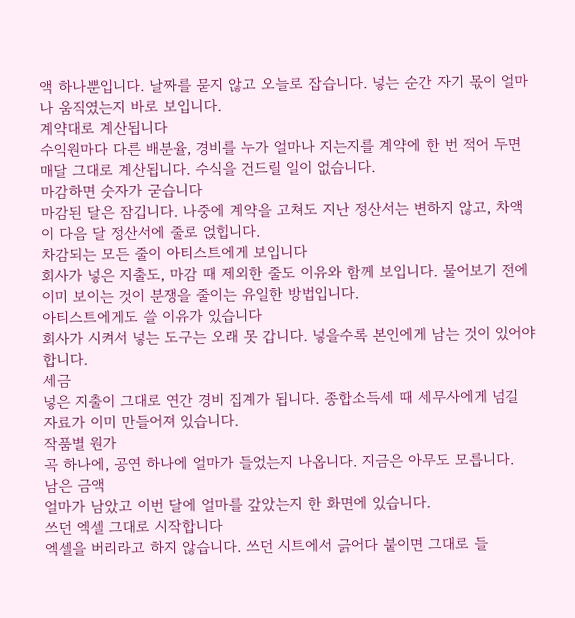액 하나뿐입니다. 날짜를 묻지 않고 오늘로 잡습니다. 넣는 순간 자기 몫이 얼마나 움직였는지 바로 보입니다.
계약대로 계산됩니다
수익원마다 다른 배분율, 경비를 누가 얼마나 지는지를 계약에 한 번 적어 두면 매달 그대로 계산됩니다. 수식을 건드릴 일이 없습니다.
마감하면 숫자가 굳습니다
마감된 달은 잠깁니다. 나중에 계약을 고쳐도 지난 정산서는 변하지 않고, 차액이 다음 달 정산서에 줄로 얹힙니다.
차감되는 모든 줄이 아티스트에게 보입니다
회사가 넣은 지출도, 마감 때 제외한 줄도 이유와 함께 보입니다. 물어보기 전에 이미 보이는 것이 분쟁을 줄이는 유일한 방법입니다.
아티스트에게도 쓸 이유가 있습니다
회사가 시켜서 넣는 도구는 오래 못 갑니다. 넣을수록 본인에게 남는 것이 있어야 합니다.
세금
넣은 지출이 그대로 연간 경비 집계가 됩니다. 종합소득세 때 세무사에게 넘길 자료가 이미 만들어져 있습니다.
작품별 원가
곡 하나에, 공연 하나에 얼마가 들었는지 나옵니다. 지금은 아무도 모릅니다.
남은 금액
얼마가 남았고 이번 달에 얼마를 갚았는지 한 화면에 있습니다.
쓰던 엑셀 그대로 시작합니다
엑셀을 버리라고 하지 않습니다. 쓰던 시트에서 긁어다 붙이면 그대로 들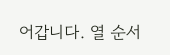어갑니다. 열 순서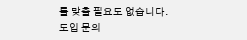를 맞출 필요도 없습니다.
도입 문의